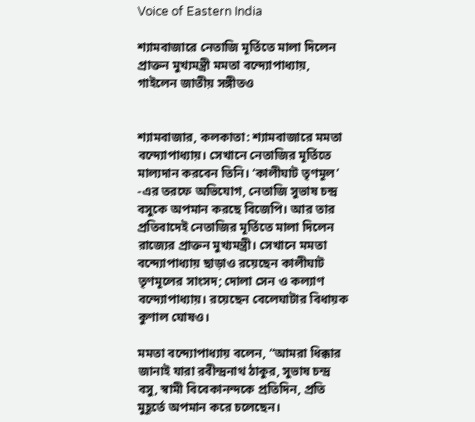Voice of Eastern India

শ্যামবাজারে নেতাজি মূর্তিতে মালা দিলেন প্রাক্তন মুখ্যমন্ত্রী মমতা বন্দ্যোপাধ্যায়, গাইলেন জাতীয় সঙ্গীতও


শ্যামবাজার, কলকাতা: শ্যামবাজারে মমতা বন্দ্যোপাধ্যায়। সেখানে নেতাজির মূর্তিতে মাল্যদান করবেন তিনি। ‘কালীঘাট তৃণমূল’ -এর তরফে অভিযোগ, নেতাজি সুভাষ চন্দ্র বসুকে অপমান করছে বিজেপি। আর তার প্রতিবাদেই নেতাজির মূর্তিতে মালা দিলেন রাজ্যের প্রাক্তন মুখ্যমন্ত্রী। সেখানে মমতা বন্দ্যোপাধ্যায় ছাড়াও রয়েছেন কালীঘাট তৃণমূলের সাংসদ; দোলা সেন ও কল্যাণ বন্দ্যোপাধ্যায়। রয়েছেন বেলেঘাটার বিধায়ক কুণাল ঘোষও।

মমতা বন্দ্যোপাধ্যায় বলেন, “আমরা ধিক্কার জানাই যারা রবীন্দ্রনাথ ঠাকুর, সুভাষ চন্দ্র বসু, স্বামী বিবেকানন্দকে প্রতিদিন, প্রতি মুহূর্তে অপমান করে চলেছেন।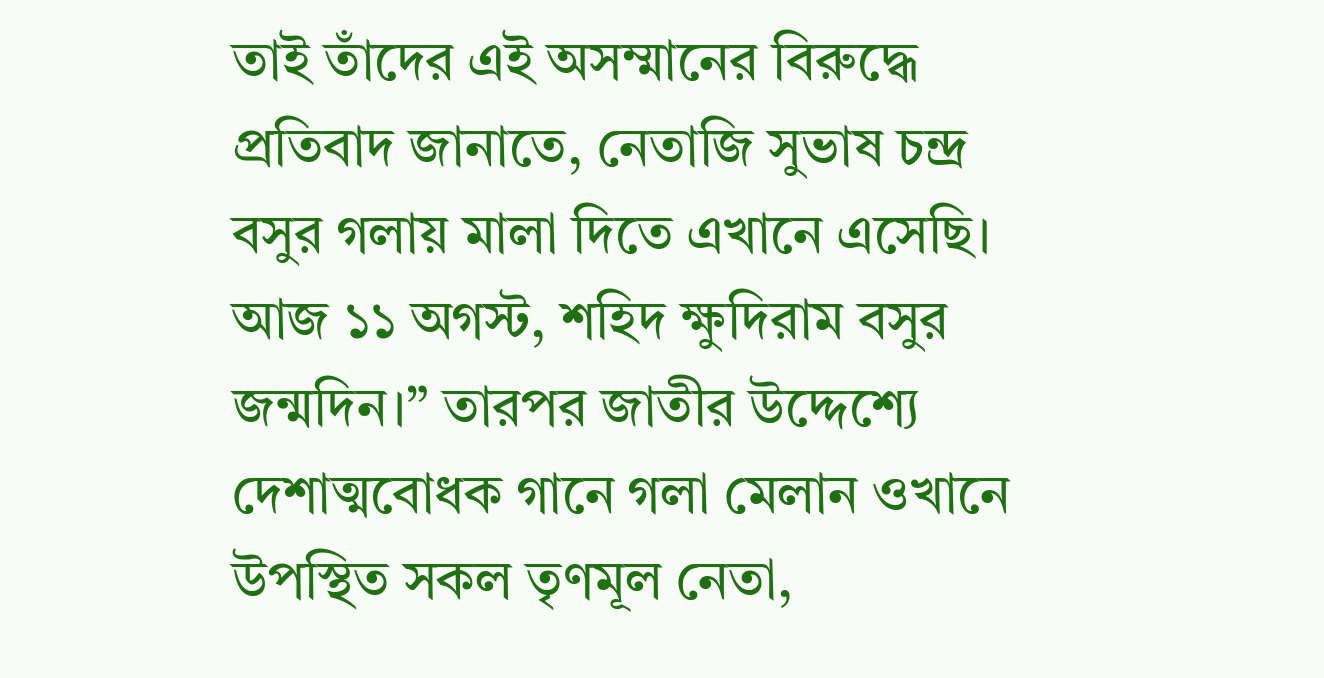তাই তাঁদের এই অসম্মানের বিরুদ্ধে প্রতিবাদ জানাতে, নেতাজি সুভাষ চন্দ্র বসুর গলায় মালা দিতে এখানে এসেছি। আজ ১১ অগস্ট, শহিদ ক্ষুদিরাম বসুর জন্মদিন।” তারপর জাতীর উদ্দেশ্যে দেশাত্মবোধক গানে গলা মেলান ওখানে উপস্থিত সকল তৃণমূল নেতা,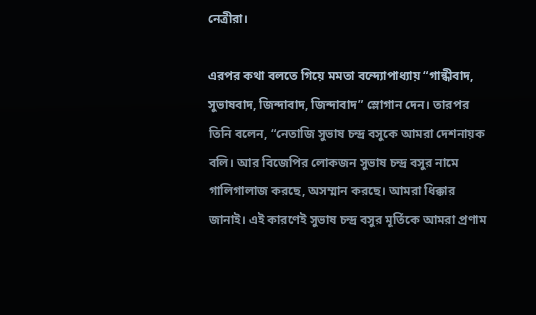নেত্রীরা।

এরপর কথা বলতে গিয়ে মমতা বন্দ্যোপাধ্যায় “গান্ধীবাদ, সুভাষবাদ, জিন্দাবাদ, জিন্দাবাদ” স্লোগান দেন। তারপর তিনি বলেন, “নেতাজি সুভাষ চন্দ্র বসুকে আমরা দেশনায়ক বলি। আর বিজেপির লোকজন সুভাষ চন্দ্র বসুর নামে গালিগালাজ করছে, অসম্মান করছে। আমরা ধিক্কার জানাই। এই কারণেই সুভাষ চন্দ্র বসুর মূর্তিকে আমরা প্রণাম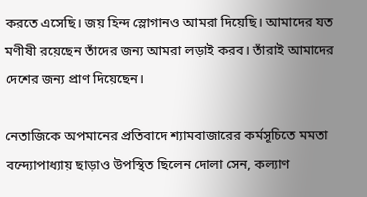করতে এসেছি। জয় হিন্দ স্লোগানও আমরা দিয়েছি। আমাদের যত মণীষী রয়েছেন তাঁদের জন্য আমরা লড়াই করব। তাঁরাই আমাদের দেশের জন্য প্রাণ দিয়েছেন।

নেতাজিকে অপমানের প্রতিবাদে শ্যামবাজারের কর্মসূচিতে মমতা বন্দ্যোপাধ্যায় ছাড়াও উপস্থিত ছিলেন দোলা সেন, কল্যাণ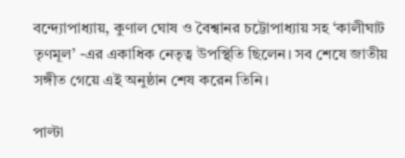বন্দ্যোপাধ্যায়, কুণাল ঘোষ ও বৈশ্বানর চট্টোপাধ্যায় সহ ‘কালীঘাট তৃণমূল’ -এর একাধিক নেতৃত্ব উপস্থিতি ছিলেন। সব শেষে জাতীয় সঙ্গীত গেয়ে এই অনুষ্ঠান শেষ করেন তিনি।

পাল্টা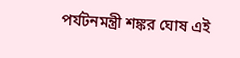পর্যটনমন্ত্রী শঙ্কর ঘোষ এই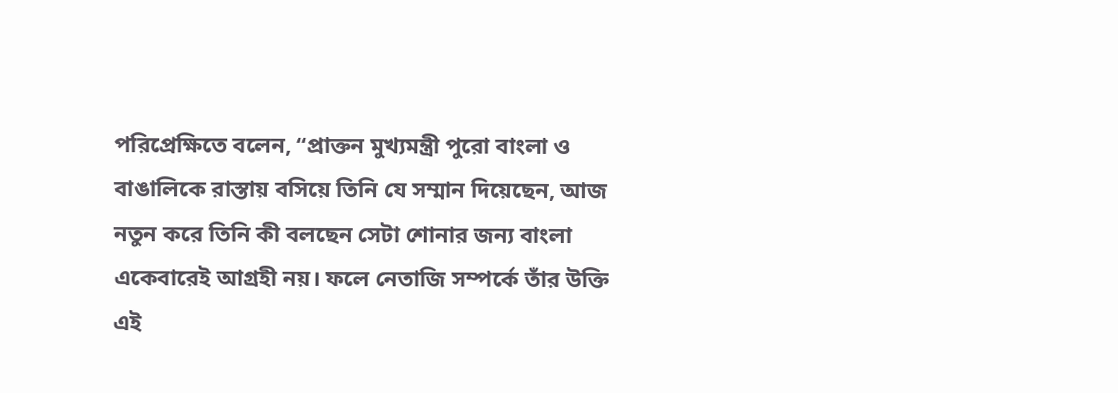পরিপ্রেক্ষিতে বলেন, “প্রাক্তন মুখ্যমন্ত্রী পুরো বাংলা ও বাঙালিকে রাস্তায় বসিয়ে তিনি যে সম্মান দিয়েছেন, আজ নতুন করে তিনি কী বলছেন সেটা শোনার জন্য বাংলা একেবারেই আগ্রহী নয়। ফলে নেতাজি সম্পর্কে তাঁর উক্তি এই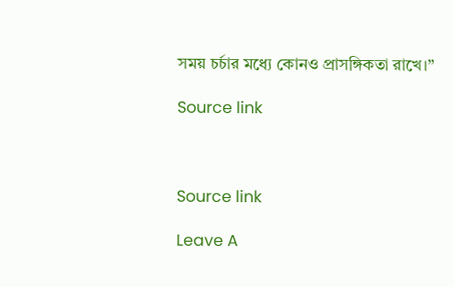সময় চর্চার মধ্যে কোনও প্রাসঙ্গিকতা রাখে।”

Source link



Source link

Leave A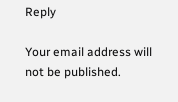Reply

Your email address will not be published.